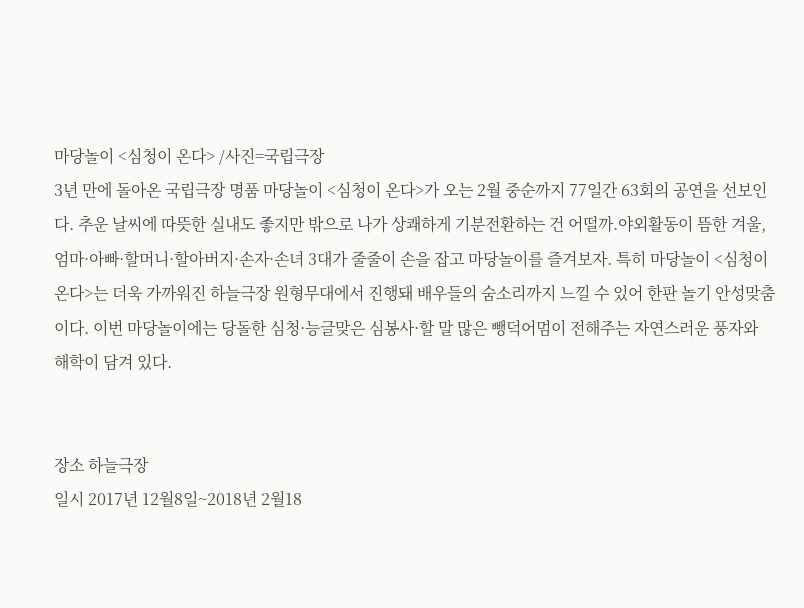마당놀이 <심청이 온다> /사진=국립극장
3년 만에 돌아온 국립극장 명품 마당놀이 <심청이 온다>가 오는 2월 중순까지 77일간 63회의 공연을 선보인다. 추운 날씨에 따뜻한 실내도 좋지만 밖으로 나가 상쾌하게 기분전환하는 건 어떨까.야외활동이 뜸한 겨울, 엄마·아빠·할머니·할아버지·손자·손녀 3대가 줄줄이 손을 잡고 마당놀이를 즐겨보자. 특히 마당놀이 <심청이 온다>는 더욱 가까워진 하늘극장 원형무대에서 진행돼 배우들의 숨소리까지 느낄 수 있어 한판 놀기 안성맞춤이다. 이번 마당놀이에는 당돌한 심청·능글맞은 심봉사·할 말 많은 뺑덕어멈이 전해주는 자연스러운 풍자와 해학이 담겨 있다.


장소 하늘극장
일시 2017년 12월8일~2018년 2월18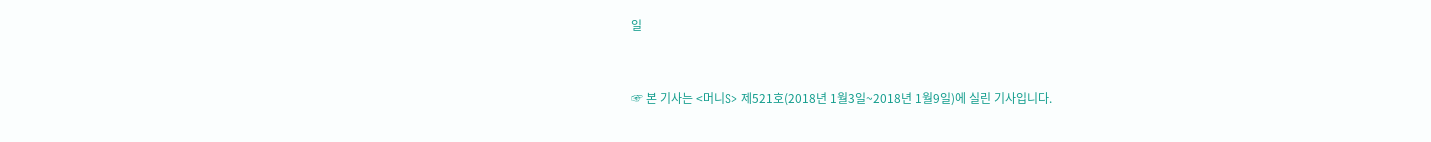일



☞ 본 기사는 <머니S> 제521호(2018년 1월3일~2018년 1월9일)에 실린 기사입니다.